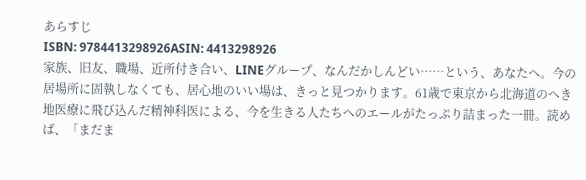あらすじ
ISBN: 9784413298926ASIN: 4413298926
家族、旧友、職場、近所付き合い、LINEグループ、なんだかしんどい……という、あなたへ。今の居場所に固執しなくても、居心地のいい場は、きっと見つかります。61歳で東京から北海道のへき地医療に飛び込んだ精神科医による、今を生きる人たちへのエールがたっぷり詰まった一冊。読めば、「まだま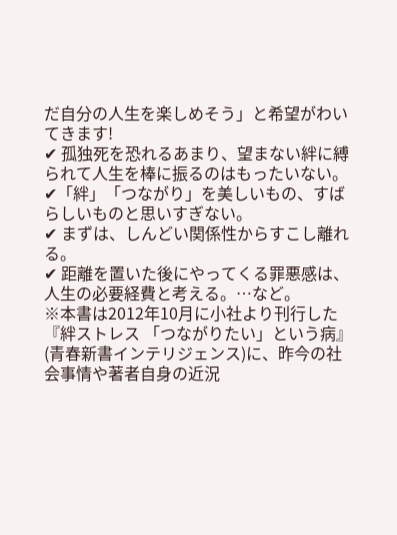だ自分の人生を楽しめそう」と希望がわいてきます!
✔ 孤独死を恐れるあまり、望まない絆に縛られて人生を棒に振るのはもったいない。
✔「絆」「つながり」を美しいもの、すばらしいものと思いすぎない。
✔ まずは、しんどい関係性からすこし離れる。
✔ 距離を置いた後にやってくる罪悪感は、人生の必要経費と考える。…など。
※本書は2012年10月に小社より刊行した『絆ストレス 「つながりたい」という病』(青春新書インテリジェンス)に、昨今の社会事情や著者自身の近況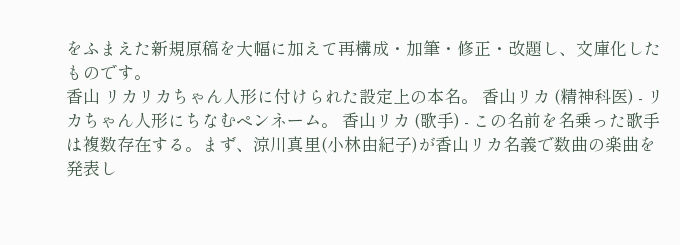をふまえた新規原稿を大幅に加えて再構成・加筆・修正・改題し、文庫化したものです。
香山 リカリカちゃん人形に付けられた設定上の本名。 香山リカ (精神科医) - リカちゃん人形にちなむペンネーム。 香山リカ (歌手) - この名前を名乗った歌手は複数存在する。まず、涼川真里(小林由紀子)が香山リカ名義で数曲の楽曲を発表し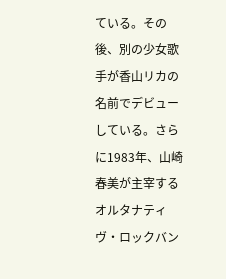ている。その後、別の少女歌手が香山リカの名前でデビューしている。さらに1983年、山崎春美が主宰するオルタナティヴ・ロックバン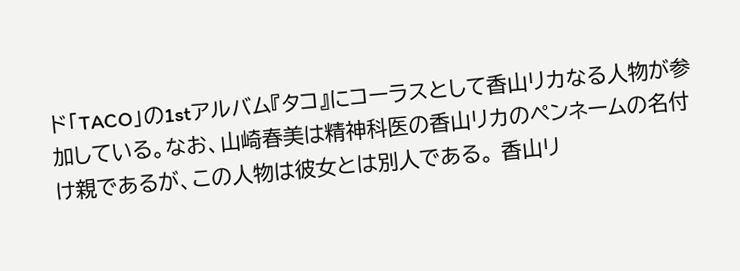ド「TACO」の1stアルバム『タコ』にコーラスとして香山リカなる人物が参加している。なお、山崎春美は精神科医の香山リカのペンネームの名付け親であるが、この人物は彼女とは別人である。 香山リ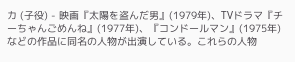カ (子役) - 映画『太陽を盗んだ男』(1979年)、TVドラマ『チーちゃんごめんね』(1977年)、『コンドールマン』(1975年)などの作品に同名の人物が出演している。これらの人物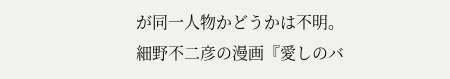が同一人物かどうかは不明。 細野不二彦の漫画『愛しのバ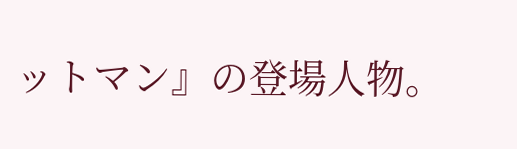ットマン』の登場人物。